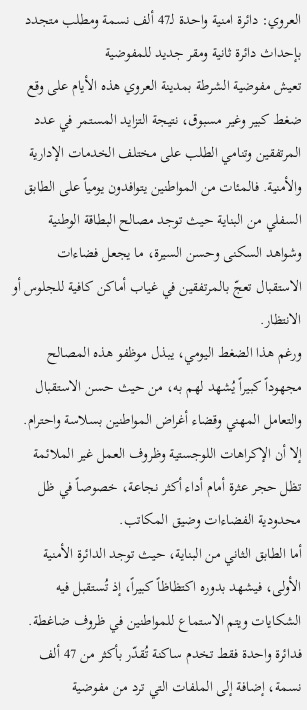العروي: دائرة امنية واحدة لـ47 ألف نسمة ومطلب متجدد بإحداث دائرة ثانية ومقر جديد للمفوضية
تعيش مفوضية الشرطة بمدينة العروي هذه الأيام على وقع ضغط كبير وغير مسبوق، نتيجة التزايد المستمر في عدد المرتفقين وتنامي الطلب على مختلف الخدمات الإدارية والأمنية. فالمئات من المواطنين يتوافدون يومياً على الطابق السفلي من البناية حيث توجد مصالح البطاقة الوطنية وشواهد السكنى وحسن السيرة، ما يجعل فضاءات الاستقبال تعجّ بالمرتفقين في غياب أماكن كافية للجلوس أو الانتظار.
ورغم هذا الضغط اليومي، يبذل موظفو هذه المصالح مجهوداً كبيراً يُشهد لهم به، من حيث حسن الاستقبال والتعامل المهني وقضاء أغراض المواطنين بسلاسة واحترام. إلا أن الإكراهات اللوجستية وظروف العمل غير الملائمة تظل حجر عثرة أمام أداء أكثر نجاعة، خصوصاً في ظل محدودية الفضاءات وضيق المكاتب.
أما الطابق الثاني من البناية، حيث توجد الدائرة الأمنية الأولى، فيشهد بدوره اكتظاظاً كبيراً، إذ تُستقبل فيه الشكايات ويتم الاستماع للمواطنين في ظروف ضاغطة. فدائرة واحدة فقط تخدم ساكنة تُقدّر بأكثر من 47 ألف نسمة، إضافة إلى الملفات التي ترد من مفوضية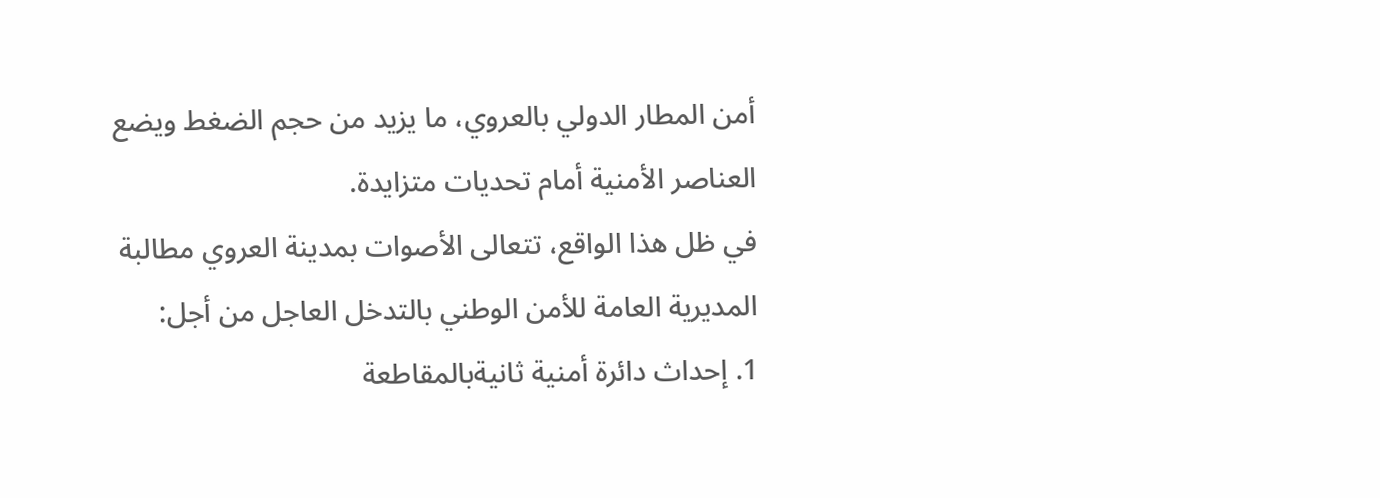أمن المطار الدولي بالعروي، ما يزيد من حجم الضغط ويضع العناصر الأمنية أمام تحديات متزايدة.
في ظل هذا الواقع، تتعالى الأصوات بمدينة العروي مطالبة المديرية العامة للأمن الوطني بالتدخل العاجل من أجل:
1. إحداث دائرة أمنية ثانيةبالمقاطعة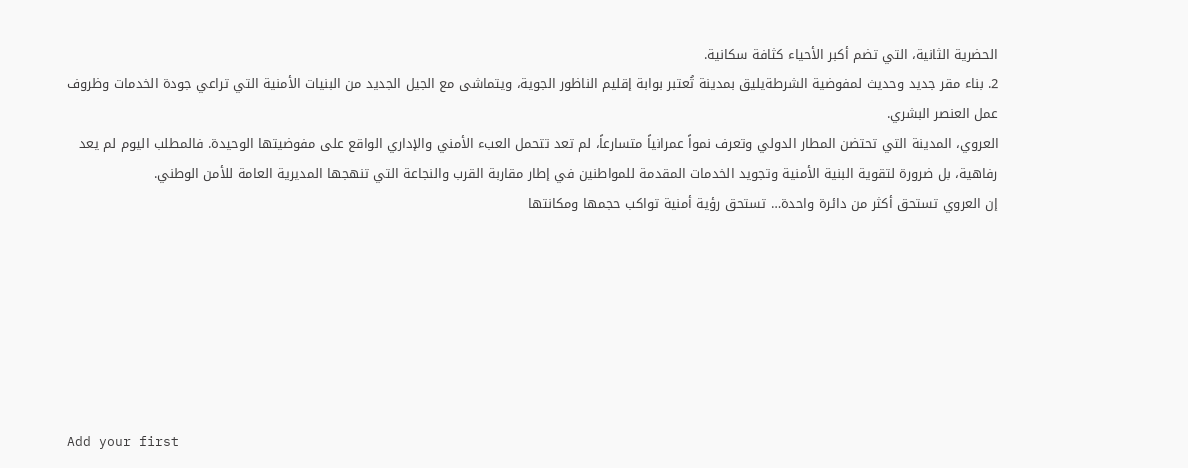الحضرية الثانية، التي تضم أكبر الأحياء كثافة سكانية.
2. بناء مقر جديد وحديث لمفوضية الشرطةيليق بمدينة تُعتبر بوابة إقليم الناظور الجوية، ويتماشى مع الجيل الجديد من البنيات الأمنية التي تراعي جودة الخدمات وظروف عمل العنصر البشري.
العروي، المدينة التي تحتضن المطار الدولي وتعرف نمواً عمرانياً متسارعاً، لم تعد تتحمل العبء الأمني والإداري الواقع على مفوضيتها الوحيدة. فالمطلب اليوم لم يعد رفاهية، بل ضرورة لتقوية البنية الأمنية وتجويد الخدمات المقدمة للمواطنين في إطار مقاربة القرب والنجاعة التي تنهجها المديرية العامة للأمن الوطني.
إن العروي تستحق أكثر من دائرة واحدة… تستحق رؤية أمنية تواكب حجمها ومكانتها







Add your first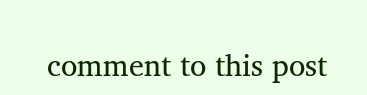comment to this post